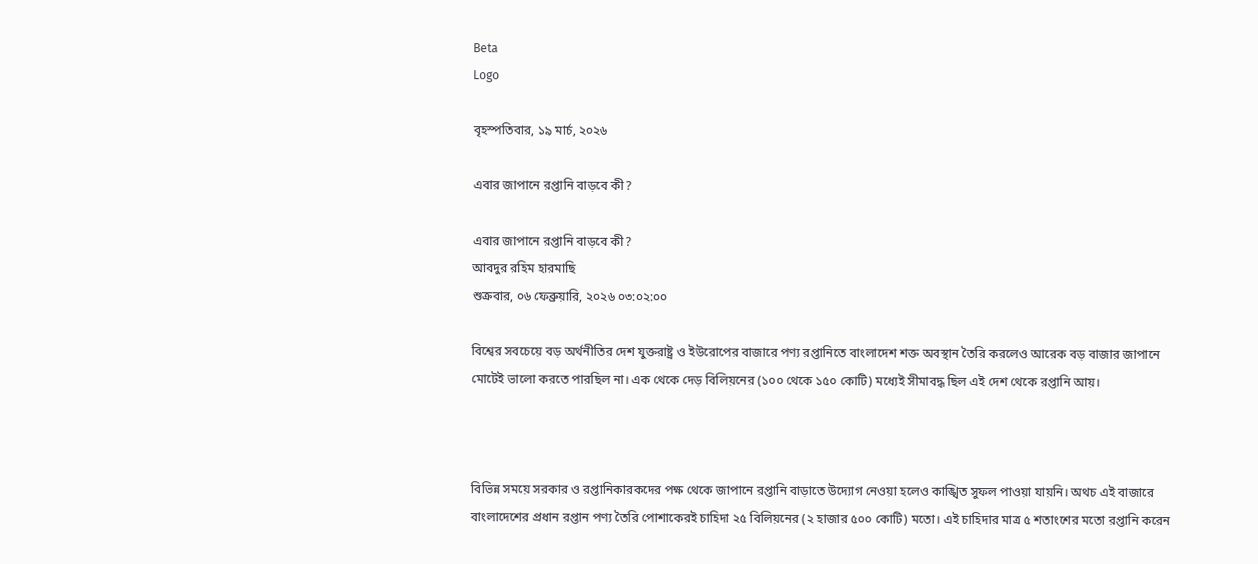Beta
Logo

বৃহস্পতিবার, ১৯ মার্চ, ২০২৬

এবার জাপানে রপ্তানি বাড়বে কী?

এবার জাপানে রপ্তানি বাড়বে কী?
আবদুর রহিম হারমাছি
শুক্রবার, ০৬ ফেব্রুয়ারি, ২০২৬ ০৩:০২:০০

বিশ্বের সবচেয়ে বড় অর্থনীতির দেশ যুক্তরাষ্ট্র ও ইউরোপের বাজারে পণ্য রপ্তানিতে বাংলাদেশ শক্ত অবস্থান তৈরি করলেও আরেক বড় বাজার জাপানে মোটেই ভালো করতে পারছিল না। এক থেকে দেড় বিলিয়নের (১০০ থেকে ১৫০ কোটি) মধ্যেই সীমাবদ্ধ ছিল এই দেশ থেকে রপ্তানি আয়।



বিভিন্ন সময়ে সরকার ও রপ্তানিকারকদের পক্ষ থেকে জাপানে রপ্তানি বাড়াতে উদ্যোগ নেওয়া হলেও কাঙ্খিত সুফল পাওয়া যায়নি। অথচ এই বাজারে বাংলাদেশের প্রধান রপ্তান পণ্য তৈরি পোশাকেরই চাহিদা ২৫ বিলিয়নের (২ হাজার ৫০০ কোটি) মতো। এই চাহিদার মাত্র ৫ শতাংশের মতো রপ্তানি করেন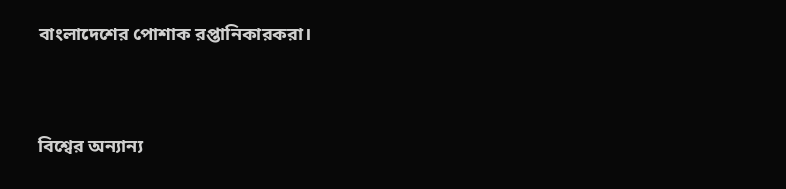বাংলাদেশের পোশাক রপ্তানিকারকরা।



বিশ্বের অন্যান্য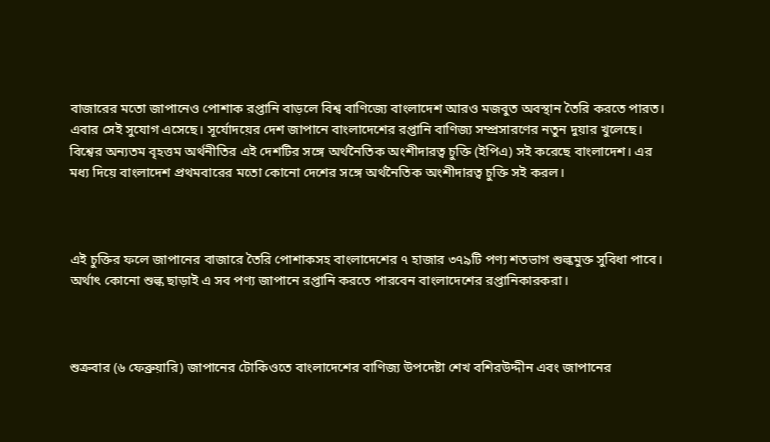বাজারের মতো জাপানেও পোশাক রপ্তানি বাড়লে বিশ্ব বাণিজ্যে বাংলাদেশ আরও মজবুত অবস্থান তৈরি করতে পারত। এবার সেই সুযোগ এসেছে। সূর্যোদয়ের দেশ জাপানে বাংলাদেশের রপ্তানি বাণিজ্য সম্প্রসারণের নতুন দুয়ার খুলেছে। বিশ্বের অন্যতম বৃহত্তম অর্থনীতির এই দেশটির সঙ্গে অর্থনৈতিক অংশীদারত্ব চুক্তি (ইপিএ) সই করেছে বাংলাদেশ। এর মধ্য দিয়ে বাংলাদেশ প্রথমবারের মতো কোনো দেশের সঙ্গে অর্থনৈতিক অংশীদারত্ব চুক্তি সই করল।



এই চুক্তির ফলে জাপানের বাজারে তৈরি পোশাকসহ বাংলাদেশের ৭ হাজার ৩৭৯টি পণ্য শতভাগ শুল্কমুক্ত সুবিধা পাবে। অর্থাৎ কোনো শুল্ক ছাড়াই এ সব পণ্য জাপানে রপ্তানি করতে পারবেন বাংলাদেশের রপ্তানিকারকরা।



শুক্রবার (৬ ফেব্রুয়ারি) জাপানের টোকিওতে বাংলাদেশের বাণিজ্য উপদেষ্টা শেখ বশিরউদ্দীন এবং জাপানের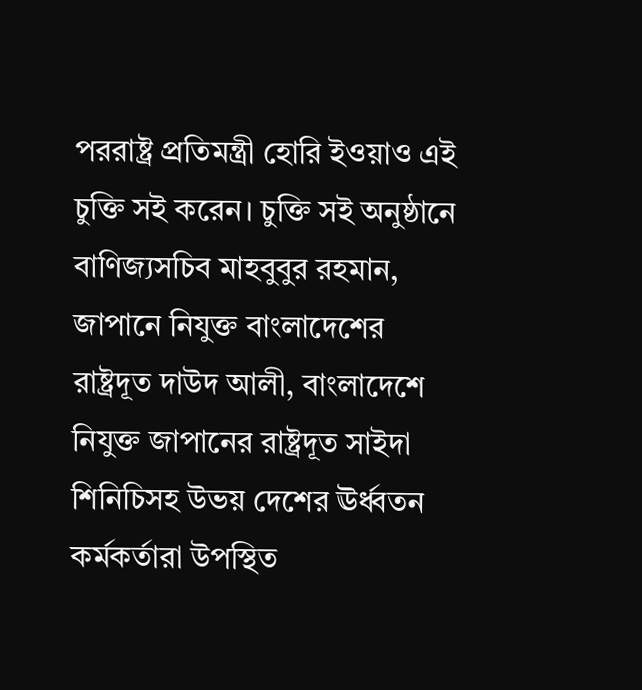পররাষ্ট্র প্রতিমন্ত্রী হোরি ইওয়াও এই চুক্তি সই করেন। চুক্তি সই অনুষ্ঠানে বাণিজ্যসচিব মাহবুবুর রহমান, জাপানে নিযুক্ত বাংলাদেশের রাষ্ট্রদূত দাউদ আলী, বাংলাদেশে নিযুক্ত জাপানের রাষ্ট্রদূত সাইদা শিনিচিসহ উভয় দেশের ঊর্ধ্বতন কর্মকর্তারা উপস্থিত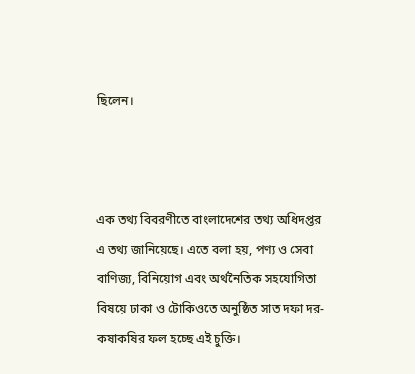ছিলেন।



এক তথ্য বিবরণীতে বাংলাদেশের তথ্য অধিদপ্তর এ তথ্য জানিয়েছে। এতে বলা হয়, পণ্য ও সেবা বাণিজ্য, বিনিয়োগ এবং অর্থনৈতিক সহযোগিতা বিষয়ে ঢাকা ও টোকিওতে অনুষ্ঠিত সাত দফা দর-কষাকষির ফল হচ্ছে এই চুক্তি।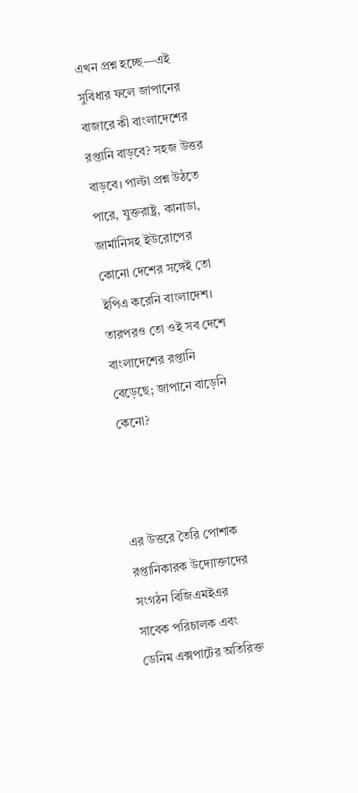এখন প্রশ্ন হচ্ছে—এই সুবিধার ফলে জাপানের বাজারে কী বাংলাদেশের রপ্তানি বাড়বে? সহজ উত্তর বাড়বে। পাল্টা প্রশ্ন উঠতে পারে, যুক্তরাষ্ট্র, কানাডা, জার্মানিসহ ইউরোপের কোনো দেশের সঙ্গেই তো ইপিএ করেনি বাংলাদেশ। তারপরও তো ওই সব দেশে বাংলাদেশের রপ্তানি বেড়েছে; জাপানে বাড়েনি কেনো?



এর উত্তরে তৈরি পোশাক রপ্তানিকারক উদ্যোক্তাদের সংগঠন বিজিএমইএর সাবেক পরিচালক এবং ডেনিম এক্সপার্টের অতিরিক্ত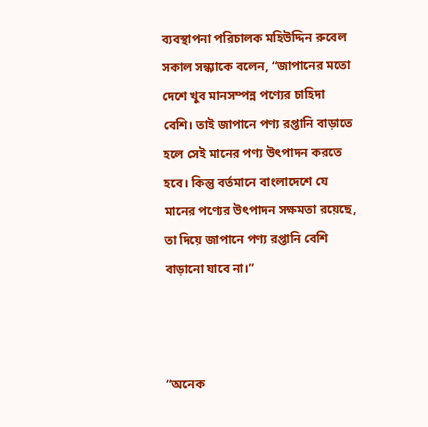ব্যবস্থাপনা পরিচালক মহিউদ্দিন রুবেল সকাল সন্ধ্যাকে বলেন, “জাপানের মতো দেশে খুব মানসম্পন্ন পণ্যের চাহিদা বেশি। তাই জাপানে পণ্য রপ্তানি বাড়াতে হলে সেই মানের পণ্য উৎপাদন করতে হবে। কিন্তু বর্তমানে বাংলাদেশে যে মানের পণ্যের উৎপাদন সক্ষমতা রয়েছে, তা দিয়ে জাপানে পণ্য রপ্তানি বেশি বাড়ানো যাবে না।”



“অনেক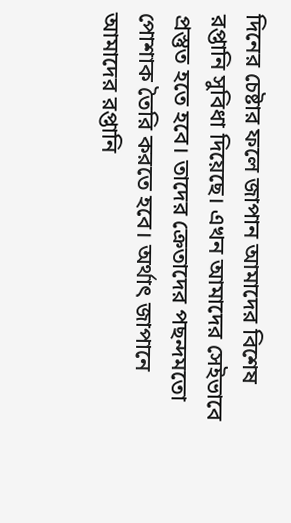দিনের চেষ্টার ফলে জাপান আমাদের বিশেষ রপ্তানি সুবিধা দিয়েছে। এখন আমাদের সেইভাবে প্রস্তুত হতে হবে। তাদের ক্রেতাদের পছন্দমতো পোশাক তৈরি করতে হবে। অর্থাৎ জাপানে আমাদের রপ্তানি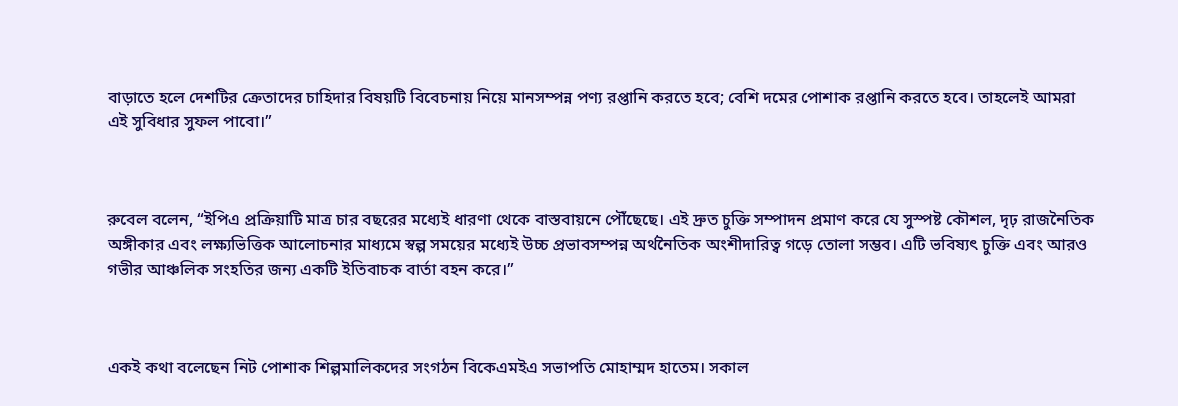বাড়াতে হলে দেশটির ক্রেতাদের চাহিদার বিষয়টি বিবেচনায় নিয়ে মানসম্পন্ন পণ্য রপ্তানি করতে হবে; বেশি দমের পোশাক রপ্তানি করতে হবে। তাহলেই আমরা এই সুবিধার সুফল পাবো।”



রুবেল বলেন, “ইপিএ প্রক্রিয়াটি মাত্র চার বছরের মধ্যেই ধারণা থেকে বাস্তবায়নে পৌঁছেছে। এই দ্রুত চুক্তি সম্পাদন প্রমাণ করে যে সুস্পষ্ট কৌশল, দৃঢ় রাজনৈতিক অঙ্গীকার এবং লক্ষ্যভিত্তিক আলোচনার মাধ্যমে স্বল্প সময়ের মধ্যেই উচ্চ প্রভাবসম্পন্ন অর্থনৈতিক অংশীদারিত্ব গড়ে তোলা সম্ভব। এটি ভবিষ্যৎ চুক্তি এবং আরও গভীর আঞ্চলিক সংহতির জন্য একটি ইতিবাচক বার্তা বহন করে।”



একই কথা বলেছেন নিট পোশাক শিল্পমালিকদের সংগঠন বিকেএমইএ সভাপতি মোহাম্মদ হাতেম। সকাল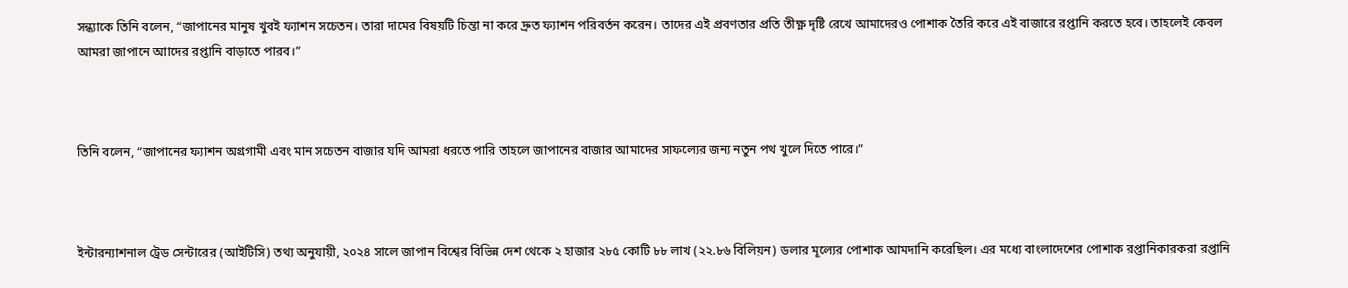সন্ধ্যাকে তিনি বলেন, “জাপানের মানুষ খুবই ফ্যাশন সচেতন। তারা দামের বিষয়টি চিন্তা না করে দ্রুত ফ্যাশন পরিবর্তন করেন। তাদের এই প্রবণতার প্রতি তীক্ষ্ণ দৃষ্টি রেখে আমাদেরও পোশাক তৈরি করে এই বাজারে রপ্তানি করতে হবে। তাহলেই কেবল আমরা জাপানে আাদের রপ্তানি বাড়াতে পারব।”



তিনি বলেন, “জাপানের ফ্যাশন অগ্রগামী এবং মান সচেতন বাজার যদি আমরা ধরতে পারি তাহলে জাপানের বাজার আমাদের সাফল্যের জন্য নতুন পথ খুলে দিতে পারে।”



ইন্টারন্যাশনাল ট্রেড সেন্টারের (আইটিসি) তথ্য অনুযায়ী, ২০২৪ সালে জাপান বিশ্বের বিভিন্ন দেশ থেকে ২ হাজার ২৮৫ কোটি ৮৮ লাখ (২২.৮৬ বিলিয়ন) ডলার মূল্যের পোশাক আমদানি করেছিল। এর মধ্যে বাংলাদেশের পোশাক রপ্তানিকারকরা রপ্তানি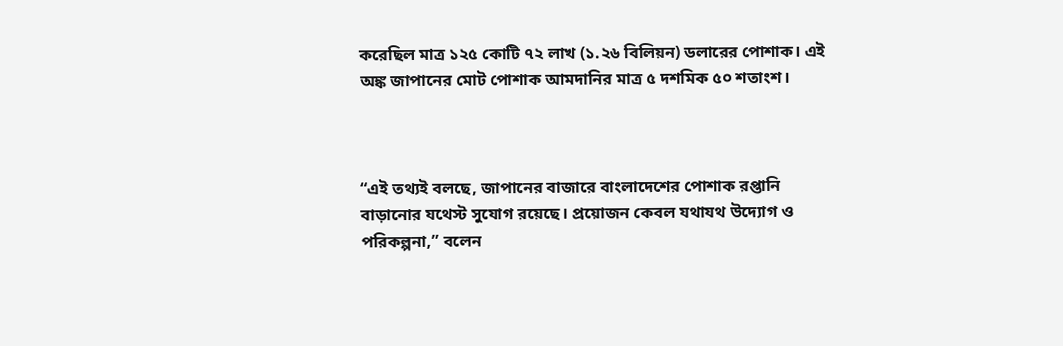করেছিল মাত্র ১২৫ কোটি ৭২ লাখ (১.২৬ বিলিয়ন) ডলারের পোশাক। এই অঙ্ক জাপানের মোট পোশাক আমদানির মাত্র ৫ দশমিক ৫০ শতাংশ।



“এই তথ্যই বলছে, জাপানের বাজারে বাংলাদেশের পোশাক রপ্তানি বাড়ানোর যথেস্ট সুযোগ রয়েছে। প্রয়োজন কেবল যথাযথ উদ্যোগ ও পরিকল্পনা,” বলেন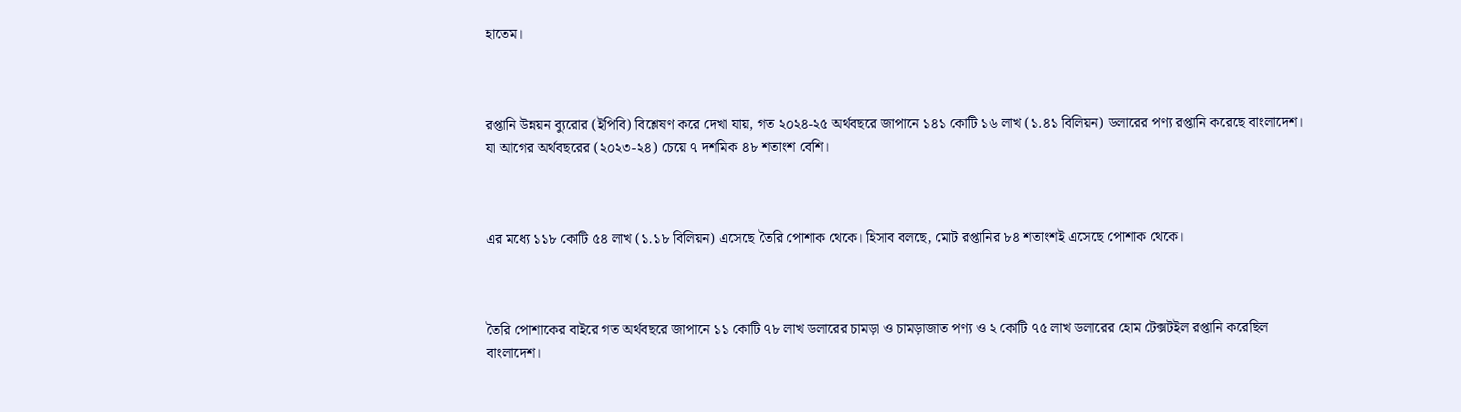হাতেম।



রপ্তানি উন্নয়ন ব্যুরোর (ইপিবি) বিশ্লেষণ করে দেখা যায়, গত ২০২৪-২৫ অর্থবছরে জাপানে ১৪১ কোটি ১৬ লাখ (১.৪১ বিলিয়ন) ডলারের পণ্য রপ্তানি করেছে বাংলাদেশ। যা আগের অর্থবছরের (২০২৩-২৪) চেয়ে ৭ দশমিক ৪৮ শতাংশ বেশি।



এর মধ্যে ১১৮ কোটি ৫৪ লাখ (১.১৮ বিলিয়ন) এসেছে তৈরি পোশাক থেকে। হিসাব বলছে, মোট রপ্তানির ৮৪ শতাংশই এসেছে পোশাক থেকে।



তৈরি পোশাকের বাইরে গত অর্থবছরে জাপানে ১১ কোটি ৭৮ লাখ ডলারের চামড়া ও চামড়াজাত পণ্য ও ২ কোটি ৭৫ লাখ ডলারের হোম টেক্সটইল রপ্তানি করেছিল বাংলাদেশ।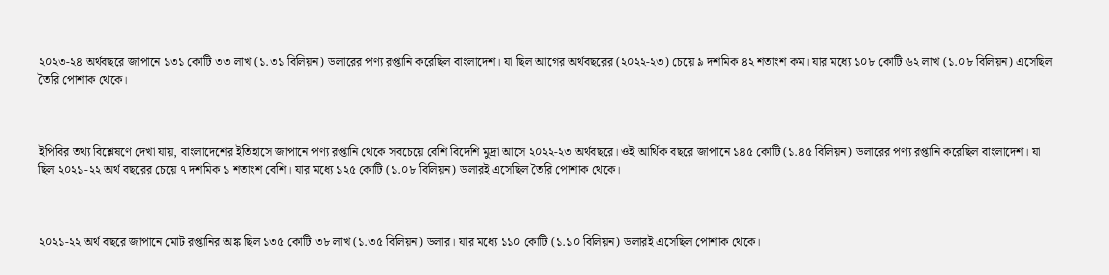২০২৩-২৪ অর্থবছরে জাপানে ১৩১ কোটি ৩৩ লাখ (১.৩১ বিলিয়ন) ডলারের পণ্য রপ্তানি করেছিল বাংলাদেশ। যা ছিল আগের অর্থবছরের (২০২২-২৩) চেয়ে ৯ দশমিক ৪২ শতাংশ কম। যার মধ্যে ১০৮ কোটি ৬২ লাখ (১.০৮ বিলিয়ন) এসেছিল তৈরি পোশাক থেকে।



ইপিবির তথ্য বিশ্লেষণে দেখা যায়, বাংলাদেশের ইতিহাসে জাপানে পণ্য রপ্তানি থেকে সবচেয়ে বেশি বিদেশি মুদ্রা আসে ২০২২-২৩ অর্থবছরে। ওই আর্থিক বছরে জাপানে ১৪৫ কোটি (১.৪৫ বিলিয়ন) ডলারের পণ্য রপ্তানি করেছিল বাংলাদেশ। যা ছিল ২০২১-২২ অর্থ বছরের চেয়ে ৭ দশমিক ১ শতাংশ বেশি। যার মধ্যে ১২৫ কোটি (১.০৮ বিলিয়ন) ডলারই এসেছিল তৈরি পোশাক থেকে।



২০২১-২২ অর্থ বছরে জাপানে মোট রপ্তানির অঙ্ক ছিল ১৩৫ কোটি ৩৮ লাখ (১.৩৫ বিলিয়ন) ডলার। যার মধ্যে ১১০ কোটি (১.১০ বিলিয়ন) ডলারই এসেছিল পোশাক থেকে।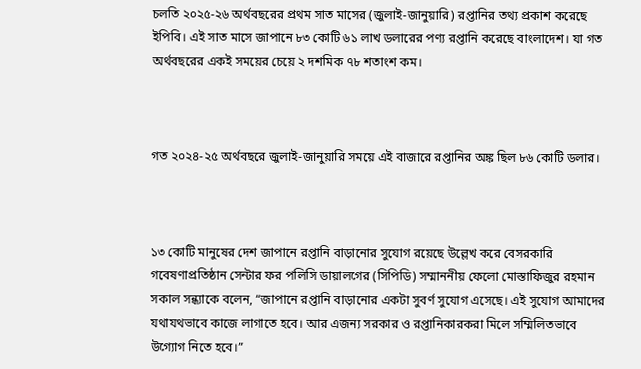চলতি ২০২৫-২৬ অর্থবছরের প্রথম সাত মাসের (জুলাই-জানুয়ারি) রপ্তানির তথ্য প্রকাশ করেছে ইপিবি। এই সাত মাসে জাপানে ৮৩ কোটি ৬১ লাখ ডলারের পণ্য রপ্তানি করেছে বাংলাদেশ। যা গত অর্থবছরের একই সময়ের চেয়ে ২ দশমিক ৭৮ শতাংশ কম।



গত ২০২৪-২৫ অর্থবছরে জুলাই-জানুয়ারি সময়ে এই বাজারে রপ্তানির অঙ্ক ছিল ৮৬ কোটি ডলার।



১৩ কোটি মানুষের দেশ জাপানে রপ্তানি বাড়ানোর সুযোগ রয়েছে উল্লেখ করে বেসরকারি গবেষণাপ্রতিষ্ঠান সেন্টার ফর পলিসি ডায়ালগের (সিপিডি) সম্মাননীয় ফেলো মোস্তাফিজুর রহমান সকাল সন্ধ্যাকে বলেন, “জাপানে রপ্তানি বাড়ানোর একটা সুবর্ণ সুযোগ এসেছে। এই সুযোগ আমাদের যথাযথভাবে কাজে লাগাতে হবে। আর এজন্য সরকার ও রপ্তানিকারকরা মিলে সম্মিলিতভাবে উগ্যোগ নিতে হবে।”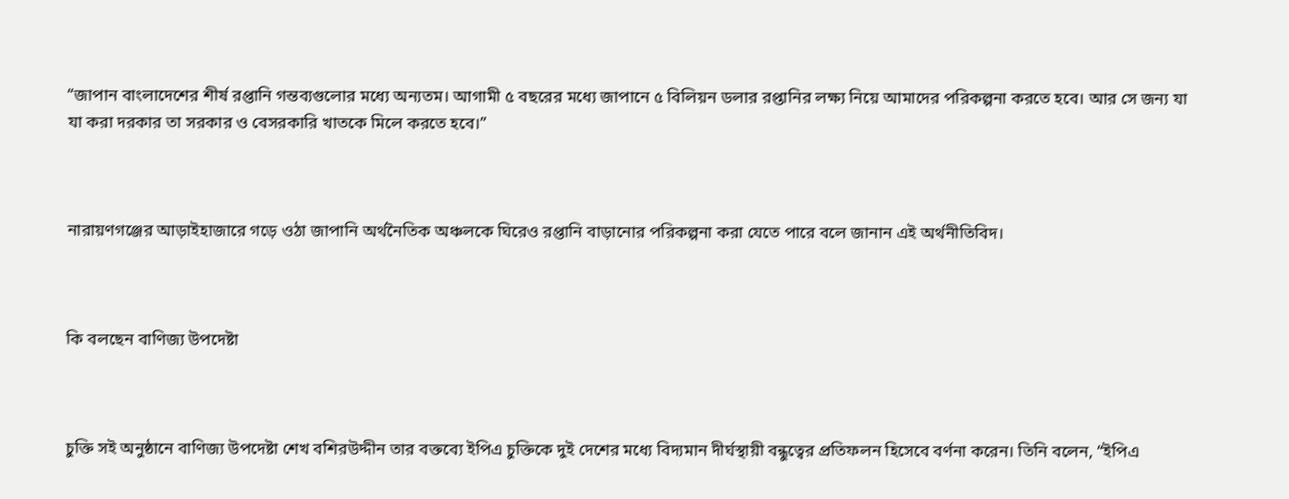“জাপান বাংলাদেশের শীর্ষ রপ্তানি গন্তব্যগুলোর মধ্যে অন্যতম। আগামী ৫ বছরের মধ্যে জাপানে ৫ বিলিয়ন ডলার রপ্তানির লক্ষ্য নিয়ে আমাদের পরিকল্পনা করতে হবে। আর সে জন্য যা যা করা দরকার তা সরকার ও বেসরকারি খাতকে মিলে করতে হবে।”



নারায়ণগঞ্জের আড়াইহাজারে গড়ে ওঠা জাপানি অর্থনৈতিক অঞ্চলকে ঘিরেও রপ্তানি বাড়ানোর পরিকল্পনা করা যেতে পারে বলে জানান এই অর্থনীতিবিদ।



কি বলছেন বাণিজ্য উপদেষ্টা



চুক্তি সই অনুষ্ঠানে বাণিজ্য উপদেষ্টা শেখ বশিরউদ্দীন তার বক্তব্যে ইপিএ চুক্তিকে দুই দেশের মধ্যে বিদ্যমান দীর্ঘস্থায়ী বন্ধুত্বের প্রতিফলন হিসেবে বর্ণনা করেন। তিনি বলেন, “ইপিএ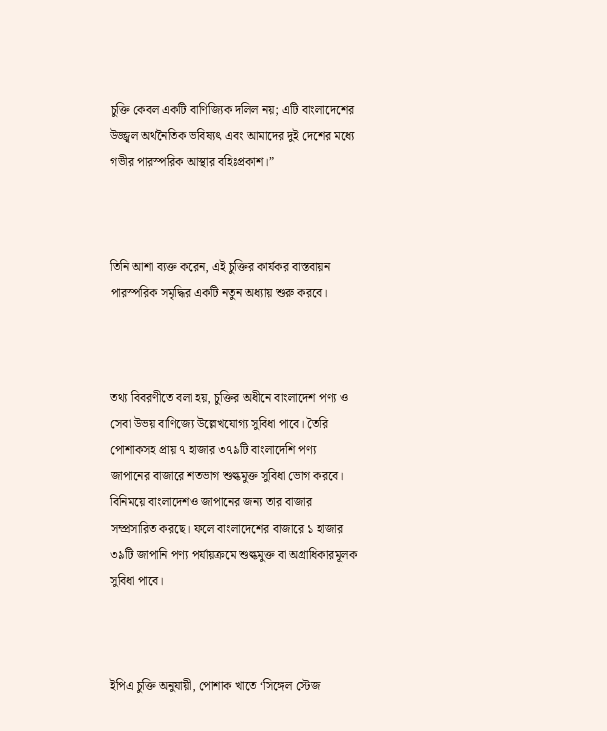চুক্তি কেবল একটি বাণিজ্যিক দলিল নয়; এটি বাংলাদেশের উজ্জ্বল অর্থনৈতিক ভবিষ্যৎ এবং আমাদের দুই দেশের মধ্যে গভীর পারস্পরিক আস্থার বহিঃপ্রকাশ।”



তিনি আশা ব্যক্ত করেন, এই চুক্তির কার্যকর বাস্তবায়ন পারস্পরিক সমৃদ্ধির একটি নতুন অধ্যায় শুরু করবে।



তথ্য বিবরণীতে বলা হয়, চুক্তির অধীনে বাংলাদেশ পণ্য ও সেবা উভয় বাণিজ্যে উল্লেখযোগ্য সুবিধা পাবে। তৈরি পোশাকসহ প্রায় ৭ হাজার ৩৭৯টি বাংলাদেশি পণ্য জাপানের বাজারে শতভাগ শুল্কমুক্ত সুবিধা ভোগ করবে। বিনিময়ে বাংলাদেশও জাপানের জন্য তার বাজার সম্প্রসারিত করছে। ফলে বাংলাদেশের বাজারে ১ হাজার ৩৯টি জাপানি পণ্য পর্যায়ক্রমে শুল্কমুক্ত বা অগ্রাধিকারমূলক সুবিধা পাবে।



ইপিএ চুক্তি অনুযায়ী, পোশাক খাতে ‘সিঙ্গেল স্টেজ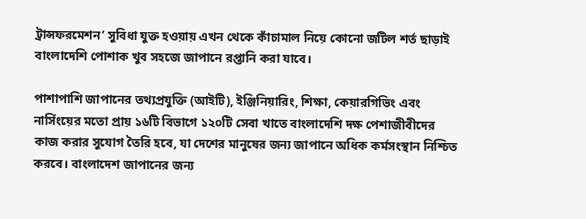ট্রান্সফরমেশন’ সুবিধা যুক্ত হওয়ায় এখন থেকে কাঁচামাল নিয়ে কোনো জটিল শর্ত ছাড়াই বাংলাদেশি পোশাক খুব সহজে জাপানে রপ্তানি করা যাবে।

পাশাপাশি জাপানের তথ্যপ্রযুক্তি (আইটি), ইঞ্জিনিয়ারিং, শিক্ষা, কেয়ারগিভিং এবং নার্সিংয়ের মতো প্রায় ১৬টি বিভাগে ১২০টি সেবা খাতে বাংলাদেশি দক্ষ পেশাজীবীদের কাজ করার সুযোগ তৈরি হবে, যা দেশের মানুষের জন্য জাপানে অধিক কর্মসংস্থান নিশ্চিত করবে। বাংলাদেশ জাপানের জন্য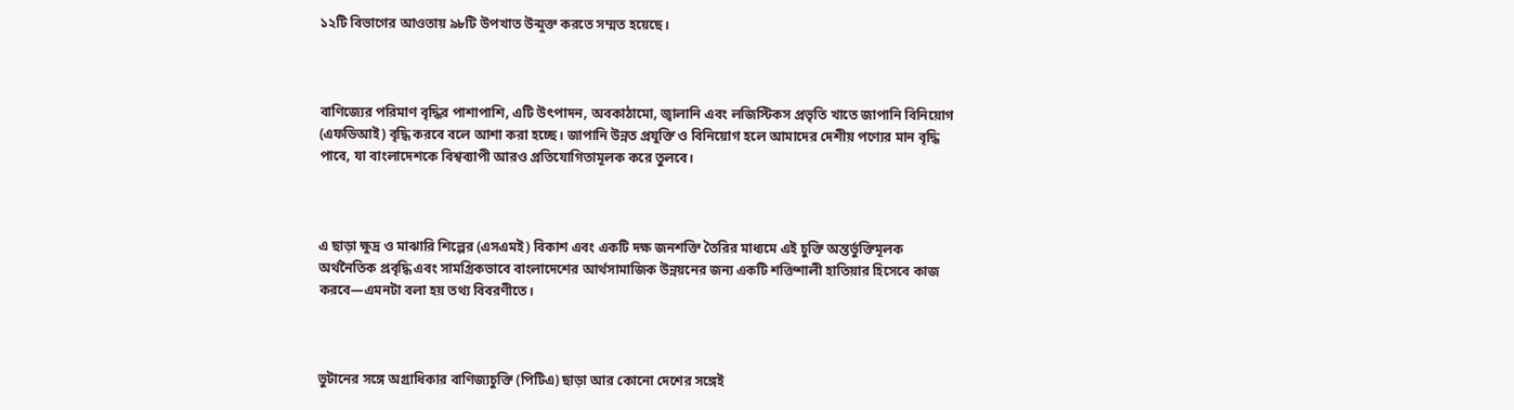১২টি বিভাগের আওতায় ৯৮টি উপখাত উন্মুক্ত করতে সম্মত হয়েছে।



বাণিজ্যের পরিমাণ বৃদ্ধির পাশাপাশি, এটি উৎপাদন, অবকাঠামো, জ্বালানি এবং লজিস্টিকস প্রভৃতি খাতে জাপানি বিনিয়োগ (এফডিআই) বৃদ্ধি করবে বলে আশা করা হচ্ছে। জাপানি উন্নত প্রযুক্তি ও বিনিয়োগ হলে আমাদের দেশীয় পণ্যের মান বৃদ্ধি পাবে, যা বাংলাদেশকে বিশ্বব্যাপী আরও প্রতিযোগিতামূলক করে তুলবে।



এ ছাড়া ক্ষুদ্র ও মাঝারি শিল্পের (এসএমই) বিকাশ এবং একটি দক্ষ জনশক্তি তৈরির মাধ্যমে এই চুক্তি অন্তর্ভুক্তিমূলক অর্থনৈতিক প্রবৃদ্ধি এবং সামগ্রিকভাবে বাংলাদেশের আর্থসামাজিক উন্নয়নের জন্য একটি শক্তিশালী হাতিয়ার হিসেবে কাজ করবে—এমনটা বলা হয় তথ্য বিবরণীতে।



ভুটানের সঙ্গে অগ্রাধিকার বাণিজ্যচুক্তি (পিটিএ) ছাড়া আর কোনো দেশের সঙ্গেই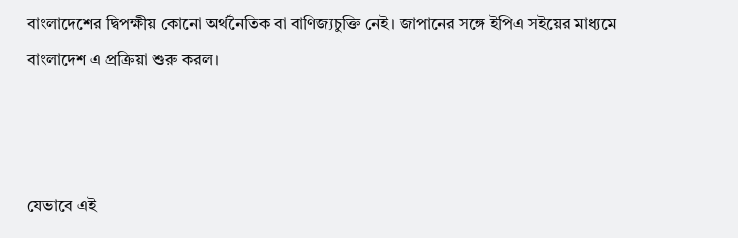বাংলাদেশের দ্বিপক্ষীয় কোনো অর্থনৈতিক বা বাণিজ্যচুক্তি নেই। জাপানের সঙ্গে ইপিএ সইয়ের মাধ্যমে বাংলাদেশ এ প্রক্রিয়া শুরু করল।



যেভাবে এই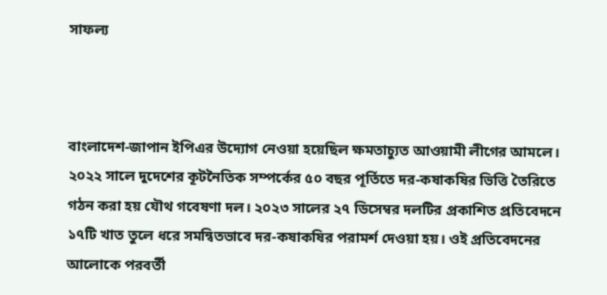সাফল্য



বাংলাদেশ-জাপান ইপিএর উদ্যোগ নেওয়া হয়েছিল ক্ষমতাচ্যুত আওয়ামী লীগের আমলে। ২০২২ সালে দুদেশের কূটনৈতিক সম্পর্কের ৫০ বছর পূর্তিতে দর-কষাকষির ভিত্তি তৈরিতে গঠন করা হয় যৌথ গবেষণা দল। ২০২৩ সালের ২৭ ডিসেম্বর দলটির প্রকাশিত প্রতিবেদনে ১৭টি খাত তুলে ধরে সমন্বিতভাবে দর-কষাকষির পরামর্শ দেওয়া হয়। ওই প্রতিবেদনের আলোকে পরবর্তী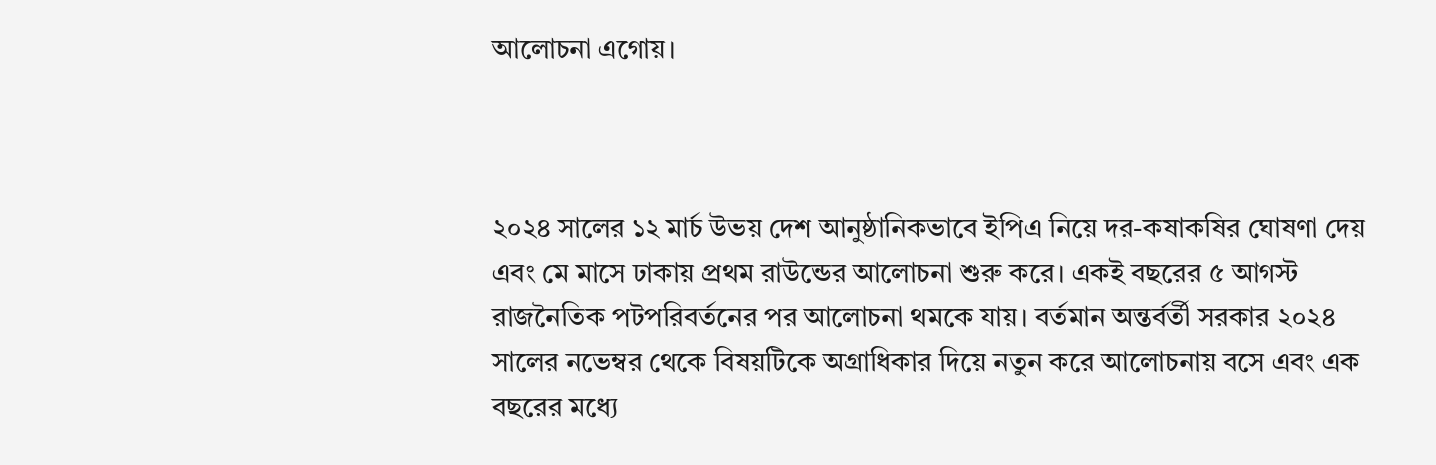আলোচনা এগোয়।



২০২৪ সালের ১২ মার্চ উভয় দেশ আনুষ্ঠানিকভাবে ইপিএ নিয়ে দর-কষাকষির ঘোষণা দেয় এবং মে মাসে ঢাকায় প্রথম রাউন্ডের আলোচনা শুরু করে। একই বছরের ৫ আগস্ট রাজনৈতিক পটপরিবর্তনের পর আলোচনা থমকে যায়। বর্তমান অন্তর্বর্তী সরকার ২০২৪ সালের নভেম্বর থেকে বিষয়টিকে অগ্রাধিকার দিয়ে নতুন করে আলোচনায় বসে এবং এক বছরের মধ্যে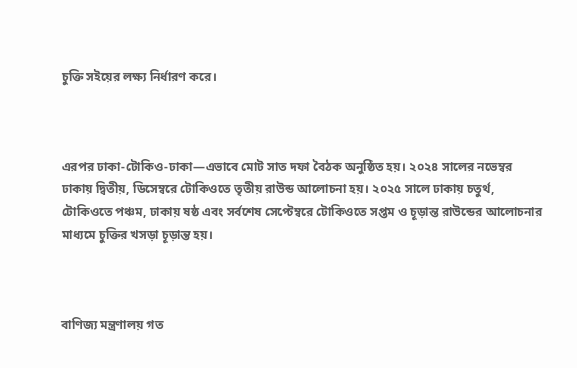চুক্তি সইয়ের লক্ষ্য নির্ধারণ করে।



এরপর ঢাকা-টোকিও-ঢাকা—এভাবে মোট সাত দফা বৈঠক অনুষ্ঠিত হয়। ২০২৪ সালের নভেম্বর ঢাকায় দ্বিতীয়, ডিসেম্বরে টোকিওতে তৃতীয় রাউন্ড আলোচনা হয়। ২০২৫ সালে ঢাকায় চতুর্থ, টোকিওতে পঞ্চম, ঢাকায় ষষ্ঠ এবং সর্বশেষ সেপ্টেম্বরে টোকিওতে সপ্তম ও চূড়ান্ত রাউন্ডের আলোচনার মাধ্যমে চুক্তির খসড়া চূড়ান্ত হয়।



বাণিজ্য মন্ত্রণালয় গত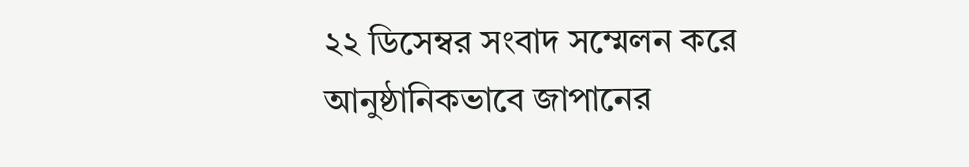২২ ডিসেম্বর সংবাদ সম্মেলন করে আনুষ্ঠানিকভাবে জাপানের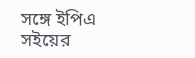সঙ্গে ইপিএ সইয়ের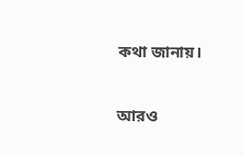কথা জানায়।

আরও